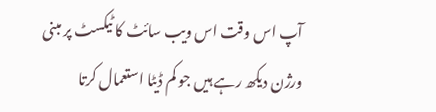آپ اس وقت اس ویب سائٹ کا ٹیکسٹ پر مبنی ورژن دیکھ رہے ہیں جو کم ڈیٹا استعمال کرتا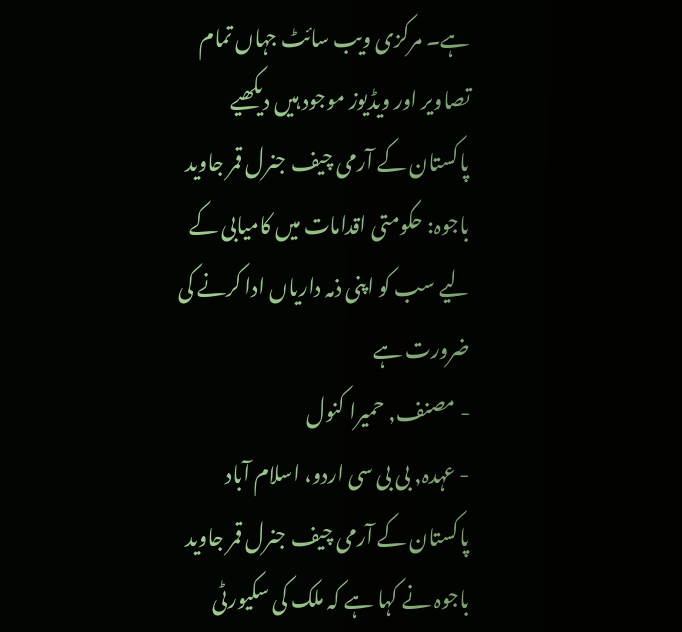ہے۔ مرکزی ویب سائٹ جہاں تمام تصاویر اور ویڈیوز موجود ہیں دیکھیے
پاکستان کے آرمی چیف جنرل قمر جاوید باجوہ: حکومتی اقدامات میں کامیابی کے لیے سب کو اپنی ذمہ داریاں ادا کرنے کی ضرورت ہے
- مصنف, حمیرا کنول
- عہدہ, بی بی سی اردو، اسلام آباد
پاکستان کے آرمی چیف جنرل قمر جاوید باجوہ نے کہا ہے کہ ملک کی سکیورٹی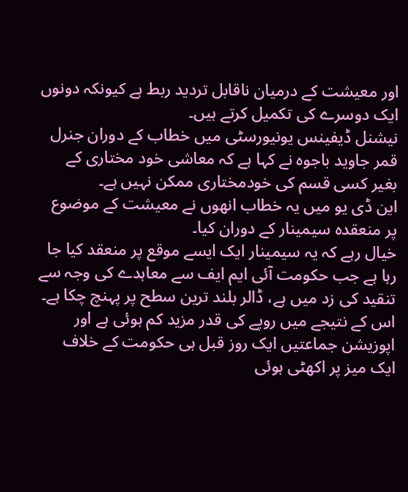اور معیشت کے درمیان ناقابل تردید ربط ہے کیونکہ دونوں ایک دوسرے کی تکمیل کرتے ہیں۔
نیشنل ڈیفینس یونیورسٹی میں خطاب کے دوران جنرل قمر جاوید باجوہ نے کہا ہے کہ معاشی خود مختاری کے بغیر کسی قسم کی خودمختاری ممکن نہیں ہے۔
این ڈی یو میں یہ خطاب انھوں نے معیشت کے موضوع پر منعقدہ سیمینار کے دوران کیا۔
خیال رہے کہ یہ سیمینار ایک ایسے موقع پر منعقد کیا جا رہا ہے جب حکومت آئی ایم ایف سے معاہدے کی وجہ سے تنقید کی زد میں ہے، ڈالر بلند ترین سطح پر پہنچ چکا ہے۔ اس کے نتیجے میں روپے کی قدر مزید کم ہوئی ہے اور اپوزیشن جماعتیں ایک روز قبل ہی حکومت کے خلاف ایک میز پر اکھٹی ہوئی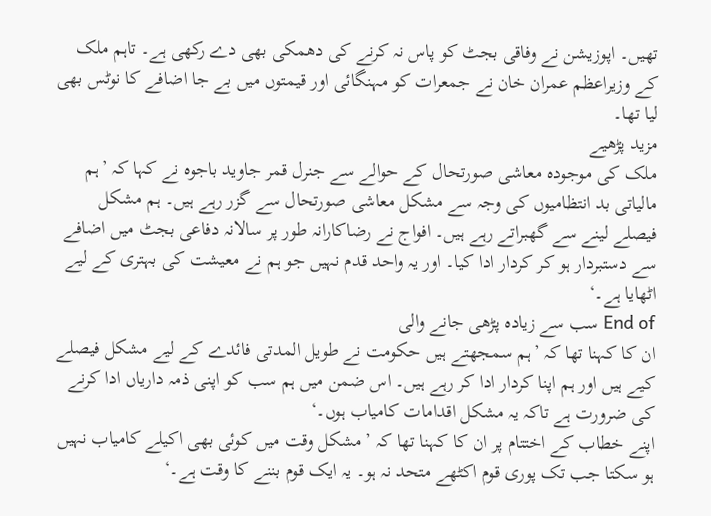تھیں۔ اپوزیشن نے وفاقی بجٹ کو پاس نہ کرنے کی دھمکی بھی دے رکھی ہے۔ تاہم ملک کے وزیراعظم عمران خان نے جمعرات کو مہنگائی اور قیمتوں میں بے جا اضافے کا نوٹس بھی لیا تھا۔
مزید پڑھیے
ملک کی موجودہ معاشی صورتحال کے حوالے سے جنرل قمر جاوید باجوہ نے کہا کہ ’ہم مالیاتی بد انتظامیوں کی وجہ سے مشکل معاشی صورتحال سے گزر رہے ہیں۔ ہم مشکل فیصلے لینے سے گھبراتے رہے ہیں۔ افواج نے رضاکارانہ طور پر سالانہ دفاعی بجٹ میں اضافے سے دستبردار ہو کر کردار ادا کیا۔ اور یہ واحد قدم نہیں جو ہم نے معیشت کی بہتری کے لیے اٹھایا ہے۔‘
End of سب سے زیادہ پڑھی جانے والی
ان کا کہنا تھا کہ ’ہم سمجھتے ہیں حکومت نے طویل المدتی فائدے کے لیے مشکل فیصلے کیے ہیں اور ہم اپنا کردار ادا کر رہے ہیں۔ اس ضمن میں ہم سب کو اپنی ذمہ داریاں ادا کرنے کی ضرورت ہے تاکہ یہ مشکل اقدامات کامیاب ہوں۔‘
اپنے خطاب کے اختتام پر ان کا کہنا تھا کہ ’مشکل وقت میں کوئی بھی اکیلے کامیاب نہیں ہو سکتا جب تک پوری قوم اکٹھے متحد نہ ہو۔ یہ ایک قوم بننے کا وقت ہے۔‘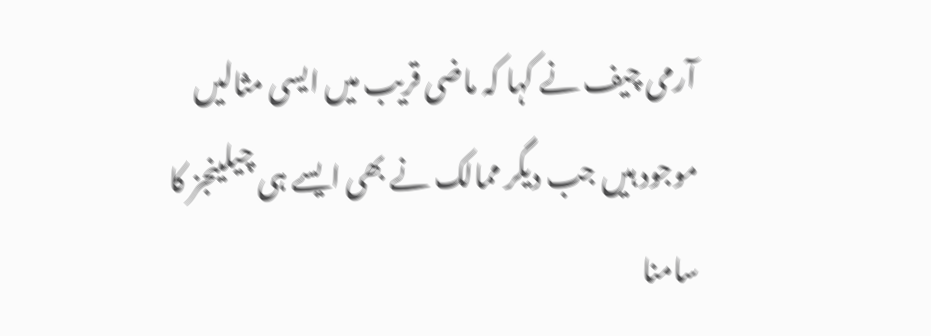آرمی چیف نے کہا کہ ماضی قریب میں ایسی مثالیں موجود ہیں جب دیگر ممالک نے بھی ایسے ہی چیلینجز کا سامنا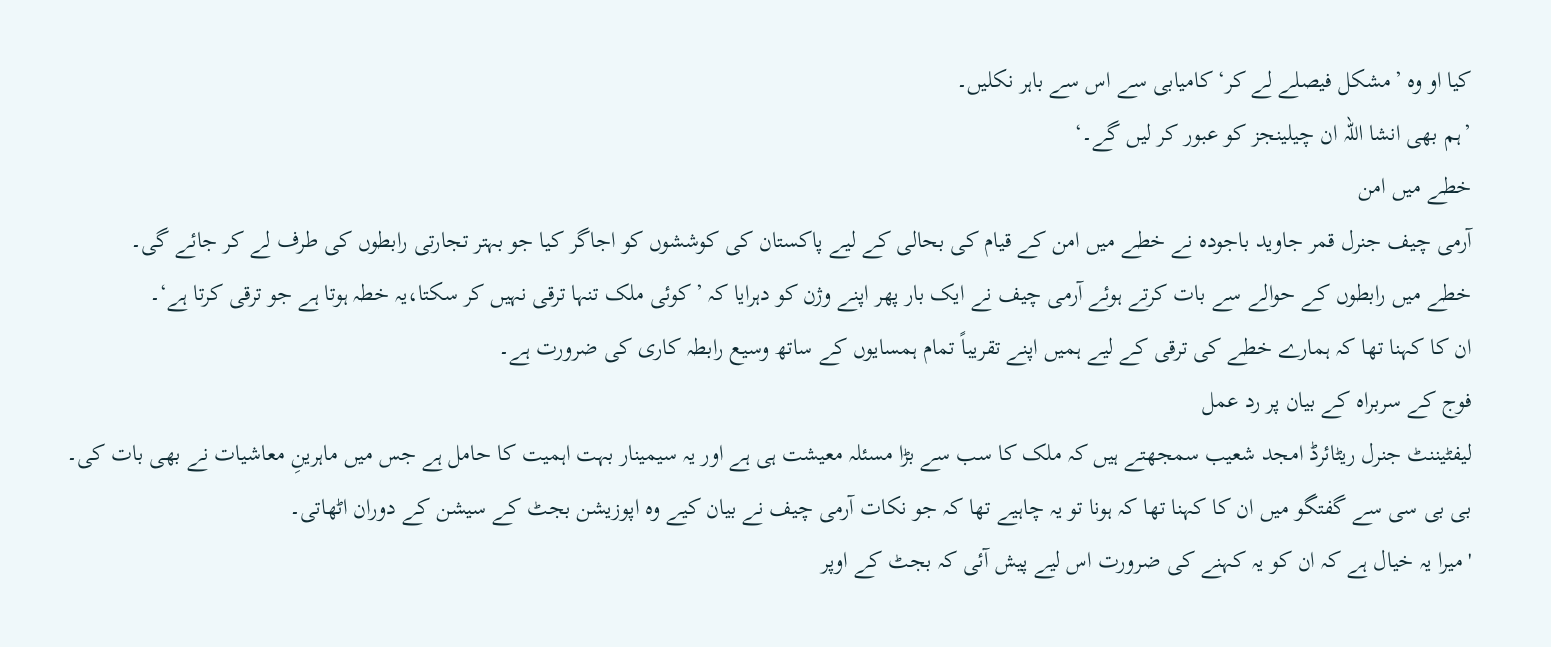کیا او وہ ’مشکل فیصلے لے کر‘ کامیابی سے اس سے باہر نکلیں۔
’ہم بھی انشا اللہ ان چیلینجز کو عبور کر لیں گے۔‘
خطے میں امن
آرمی چیف جنرل قمر جاوید باجودہ نے خطے میں امن کے قیام کی بحالی کے لیے پاکستان کی کوششوں کو اجاگر کیا جو بہتر تجارتی رابطوں کی طرف لے کر جائے گی۔
خطے میں رابطوں کے حوالے سے بات کرتے ہوئے آرمی چیف نے ایک بار پھر اپنے وژن کو دہرایا کہ ’کوئی ملک تنہا ترقی نہیں کر سکتا،یہ خطہ ہوتا ہے جو ترقی کرتا ہے‘۔
ان کا کہنا تھا کہ ہمارے خطے کی ترقی کے لیے ہمیں اپنے تقریباً تمام ہمسایوں کے ساتھ وسیع رابطہ کاری کی ضرورت ہے۔
فوج کے سربراہ کے بیان پر رد عمل
لیفٹیننٹ جنرل ریٹائرڈ امجد شعیب سمجھتے ہیں کہ ملک کا سب سے بڑا مسئلہ معیشت ہی ہے اور یہ سیمینار بہت اہمیت کا حامل ہے جس میں ماہرینِ معاشیات نے بھی بات کی۔
بی بی سی سے گفتگو میں ان کا کہنا تھا کہ ہونا تو یہ چاہیے تھا کہ جو نکات آرمی چیف نے بیان کیے وہ اپوزیشن بجٹ کے سیشن کے دوران اٹھاتی۔
'میرا یہ خیال ہے کہ ان کو یہ کہنے کی ضرورت اس لیے پیش آئی کہ بجٹ کے اوپر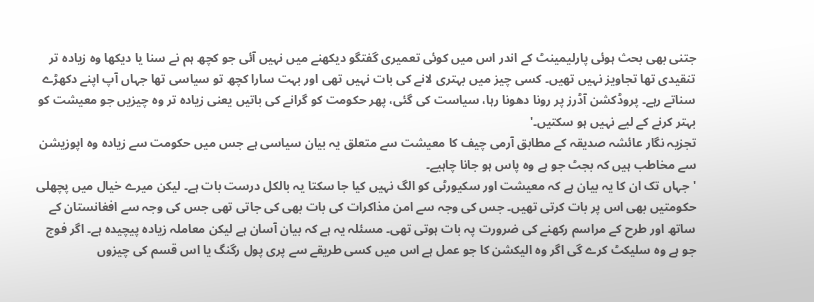جتنی بھی بحث ہوئی پارلیمینٹ کے اندر اس میں کوئی تعمیری گفتگو دیکھنے میں نہیں آئی جو کچھ ہم نے سنا یا دیکھا وہ زیادہ تر تنقیدی تھا تجاویز نہیں تھیں۔ کسی چیز میں بہتری لانے کی بات نہیں تھی اور بہت سارا کچھ تو سیاسی تھا جہاں آپ اپنے دکھڑے سناتے رہے۔ پروڈکشن آڈرز پر رونا دھونا رہا، سیاست کی گئی، پھر حکومت کو گرانے کی باتیں یعنی زیادہ تر وہ چیزیں جو معیشت کو بہتر کرنے کے لیے نہیں ہو سکتیں۔'
تجزیہ نگار عائشہ صدیقہ کے مطابق آرمی چیف کا معیشت سے متعلق یہ بیان سیاسی ہے جس میں حکومت سے زیادہ وہ اپوزیشن سے مخاطب ہیں کہ بجٹ جو ہے وہ پاس ہو جانا چاہیے۔
'جہاں تک ان کا یہ بیان ہے کہ معیشت اور سکیورٹی کو الگ نہیں کیا جا سکتا یہ بالکل درست بات ہے۔ لیکن میرے خیال میں پچھلی حکومتیں بھی اس پر بات کرتی تھیں۔ جس کی وجہ سے امن مذاکرات کی بات بھی کی جاتی تھی جس کی وجہ سے افغانستان کے ساتھ اور طرح کے مراسم رکھنے کی ضرورت پہ بات ہوتی تھی۔ مسئلہ یہ ہے کہ بیان آسان ہے لیکن معاملہ زیادہ پیچیدہ ہے۔ اگر فوج جو ہے وہ سلیکٹ کرے گی اگر وہ الیکشن کا جو عمل ہے اس میں کسی طریقے سے پری پول رگنگ یا اس قسم کی چیزوں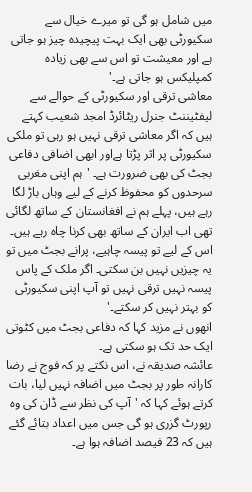میں شامل ہو گی تو میرے خیال سے سکیورٹی بھی ایک بہت پیچیدہ چیز ہو جاتی ہے اور معیشت تو اس سے بھی زیادہ کمپلیکس ہو جاتی ہے۔'
معاشی ترقی اور سکیورٹی کے حوالے سے لیفٹیننٹ جنرل ریٹائرڈ امجد شعیب کہتے ہیں کہ اگر معاشی ترقی نہیں ہو رہی تو ملکی سکیورٹی پر اثر پڑتا ہےاور ابھی اضافی دفاعی بجٹ کی بھی ضرورت ہے۔ 'ہم اپنی مغربی سرحدوں کو محفوظ کرنے کے لیے وہاں باڑ لگا رہے ہیں، پہلے ہم نے افغانستان کے ساتھ لگائی تھی اب ایران کے ساتھ بھی کرنا چاہ رہے ہیں۔ اس کے لیے تو پیسہ چاہیے، پرانے بجٹ میں تو یہ چیزیں نہیں بن سکتی۔ اگر ملک کے پاس پیسہ نہیں ترقی نہیں تو آپ اپنی سکیورٹی کو بہتر نہیں کر سکتے۔'
انھوں نے مزید کہا کہ دفاعی بجٹ میں کٹوتی ایک حد تک ہو سکتی ہے۔
عائشہ صدیقہ نے، اس نکتے پر کہ فوج نے رضا کارانہ طور پر بجٹ میں اضافہ نہیں لیا، بات کرتے ہوئے کہا کہ 'آپ کی نظر سے ڈان کی وہ رپورٹ گزری ہو گی جس میں اعداد بتائے گئے ہیں کہ 23 فیصد اضافہ ہوا ہے۔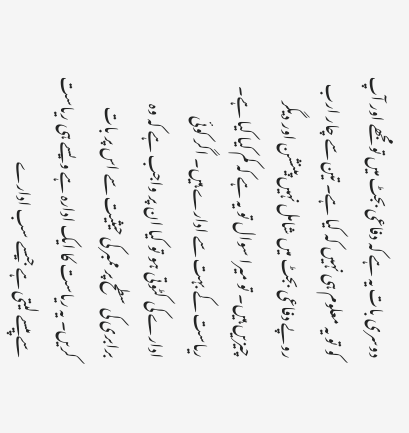دوسری بات یہ ہے کہ دفاعی بجٹ میں تو مجھے اور آپ کو تو یہ معلوم ہی نہیں کہ کیا ہے۔ تین سے چار ارب روپے دفاعی بجٹ میں شامل نہیں پینشن اور دیگر چیزیں ہیں۔ تو میرا سوال تو یہ ہے کہ کم کیا کیا ہے۔ ریاست کے بہت سے ادارے ہیں۔ اگر کوئی ادارے کی کٹوتی ہو تو کیا ان پر واجب ہے کہ وہ برابری کی سطح پر ممبر کی حیثیت سے اس پر بات کریں۔ یہ ریاست کا ایک ادارہ ہے ویسے ہی ریاست سے پیسے لیتی ہے جیسے سب ادارے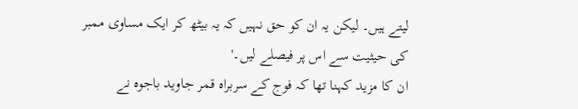لیتے ہیں۔ لیکن یہ ان کو حق نہیں کہ یہ بیٹھ کر ایک مساوی ممبر کی حیثیت سے اس پر فیصلے لیں۔'
ان کا مزید کہنا تھا کہ فوج کے سربراہ قمر جاوید باجوہ نے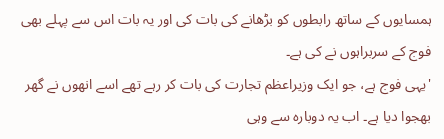ہمسایوں کے ساتھ رابطوں کو بڑھانے کی بات کی اور یہ بات اس سے پہلے بھی فوج کے سربراہوں نے کی ہے۔
'یہی فوج ہے، جو ایک وزیراعظم تجارت کی بات کر رہے تھے اسے انھوں نے گھر بھجوا دیا ہے۔ اب یہ دوبارہ سے وہی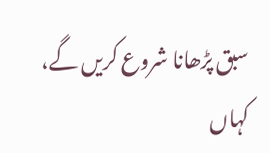سبق پڑھانا شروع کریں گے، کہاں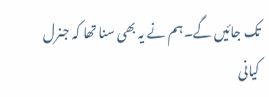تک جائیں گے۔ ہم نے یہ بھی سنا تھا کہ جنرل کیانی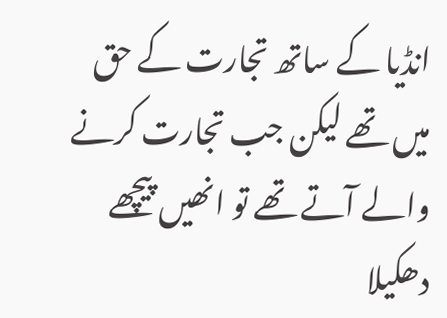انڈیا کے ساتھ تجارت کے حق میں تھے لیکن جب تجارت کرنے والے آتے تھے تو انھیں پیچھے دھکیلا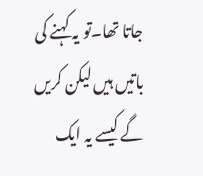جاتا تھا۔تو یہ کہنے کی باتیں ہیں لیکن کریں گے کیسے یہ ایک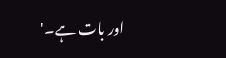اور بات ہے۔'